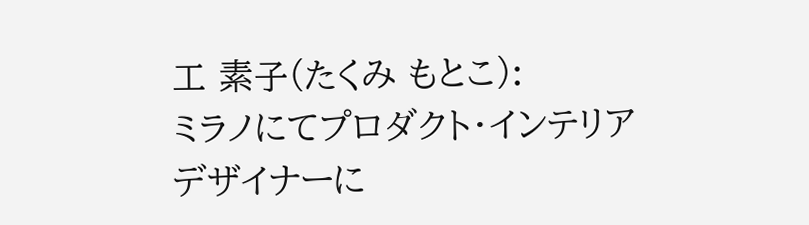工 素子(たくみ もとこ):
ミラノにてプロダクト・インテリアデザイナーに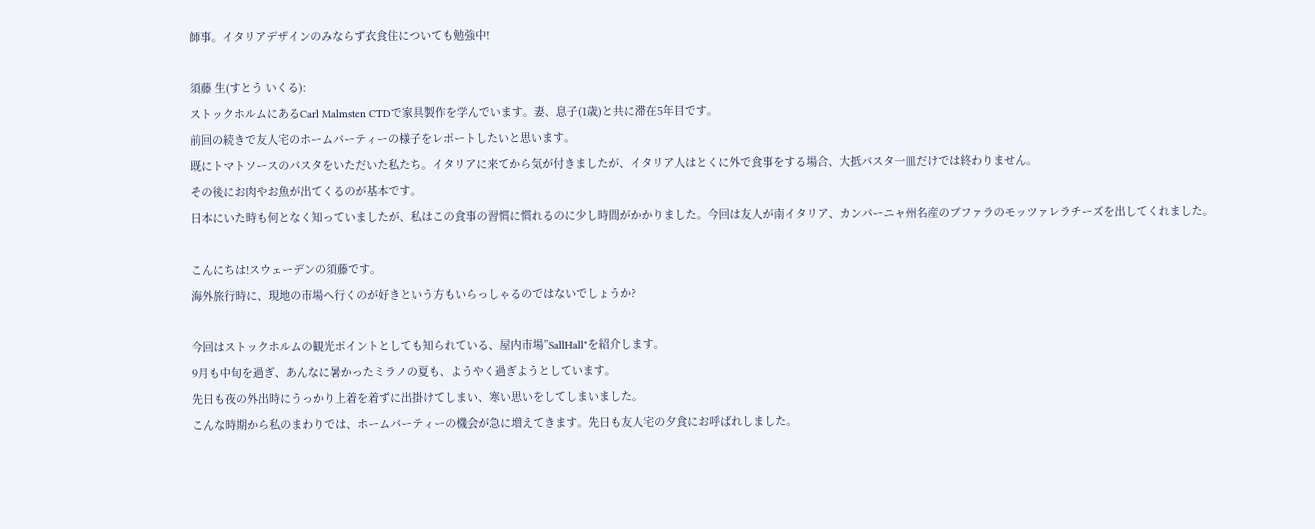師事。イタリアデザインのみならず衣食住についても勉強中!

須藤 生(すとう いくる):
ストックホルムにあるCarl Malmsten CTDで家具製作を学んでいます。妻、息子(1歳)と共に滞在5年目です。
前回の続きで友人宅のホームパーティーの様子をレポートしたいと思います。
既にトマトソースのパスタをいただいた私たち。イタリアに来てから気が付きましたが、イタリア人はとくに外で食事をする場合、大抵パスタ一皿だけでは終わりません。
その後にお肉やお魚が出てくるのが基本です。
日本にいた時も何となく知っていましたが、私はこの食事の習慣に慣れるのに少し時間がかかりました。今回は友人が南イタリア、カンパーニャ州名産のブファラのモッツァレラチーズを出してくれました。

こんにちは!スウェーデンの須藤です。
海外旅行時に、現地の市場へ行くのが好きという方もいらっしゃるのではないでしょうか?

今回はストックホルムの観光ポイントとしても知られている、屋内市場”SallHall"を紹介します。
9月も中旬を過ぎ、あんなに暑かったミラノの夏も、ようやく過ぎようとしています。
先日も夜の外出時にうっかり上着を着ずに出掛けてしまい、寒い思いをしてしまいました。
こんな時期から私のまわりでは、ホームパーティーの機会が急に増えてきます。先日も友人宅の夕食にお呼ばれしました。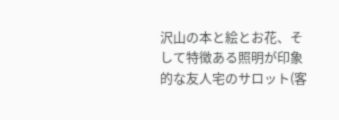沢山の本と絵とお花、そして特徴ある照明が印象的な友人宅のサロット(客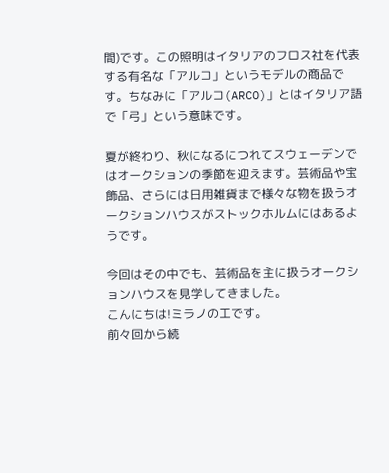間)です。この照明はイタリアのフロス社を代表する有名な「アルコ」というモデルの商品です。ちなみに「アルコ(ARCO)」とはイタリア語で「弓」という意味です。

夏が終わり、秋になるにつれてスウェーデンではオークションの季節を迎えます。芸術品や宝飾品、さらには日用雑貨まで様々な物を扱うオークションハウスがストックホルムにはあるようです。

今回はその中でも、芸術品を主に扱うオークションハウスを見学してきました。
こんにちは!ミラノの工です。
前々回から続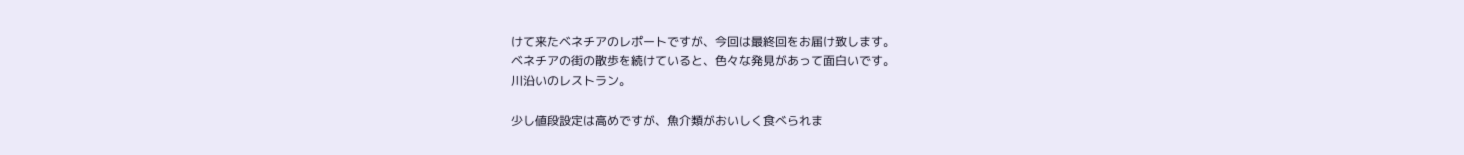けて来たベネチアのレポートですが、今回は最終回をお届け致します。
ベネチアの街の散歩を続けていると、色々な発見があって面白いです。
川沿いのレストラン。

少し値段設定は高めですが、魚介類がおいしく食べられま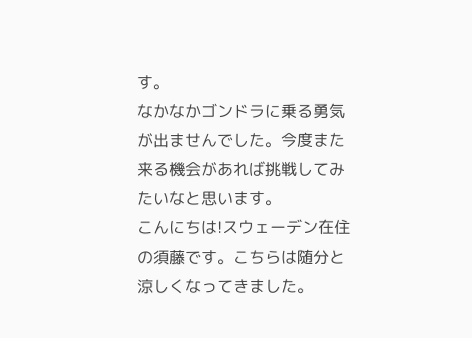す。
なかなかゴンドラに乗る勇気が出ませんでした。今度また来る機会があれば挑戦してみたいなと思います。
こんにちは!スウェーデン在住の須藤です。こちらは随分と涼しくなってきました。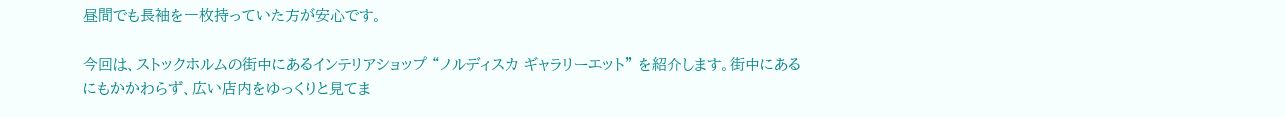昼間でも長袖を一枚持っていた方が安心です。

今回は、ストックホルムの街中にあるインテリアショップ “ノルディスカ ギャラリーエット” を紹介します。街中にあるにもかかわらず、広い店内をゆっくりと見てま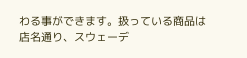わる事ができます。扱っている商品は店名通り、スウェーデ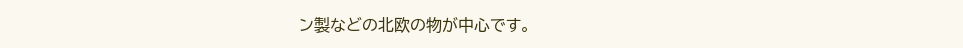ン製などの北欧の物が中心です。